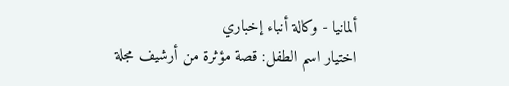ألمانيا - وكالة أنباء إخباري
اختيار اسم الطفل: قصة مؤثرة من أرشيف مجلة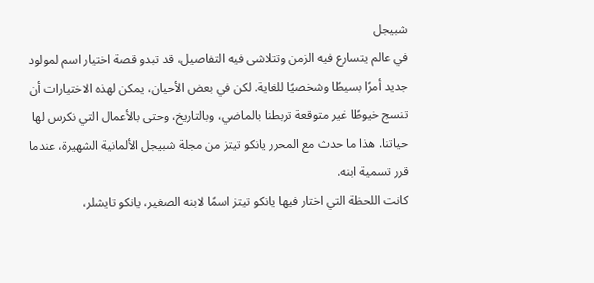شبيجل
في عالم يتسارع فيه الزمن وتتلاشى فيه التفاصيل، قد تبدو قصة اختيار اسم لمولود جديد أمرًا بسيطًا وشخصيًا للغاية. لكن في بعض الأحيان، يمكن لهذه الاختيارات أن تنسج خيوطًا غير متوقعة تربطنا بالماضي، وبالتاريخ، وحتى بالأعمال التي نكرس لها حياتنا. هذا ما حدث مع المحرر يانكو تيتز من مجلة شبيجل الألمانية الشهيرة، عندما قرر تسمية ابنه.
كانت اللحظة التي اختار فيها يانكو تيتز اسمًا لابنه الصغير، يانكو تايشلر،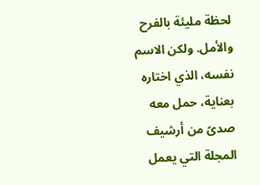لحظة مليئة بالفرح والأمل. ولكن الاسم نفسه، الذي اختاره بعناية، حمل معه صدىً من أرشيف المجلة التي يعمل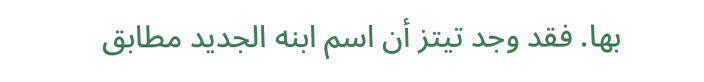بها. فقد وجد تيتز أن اسم ابنه الجديد مطابق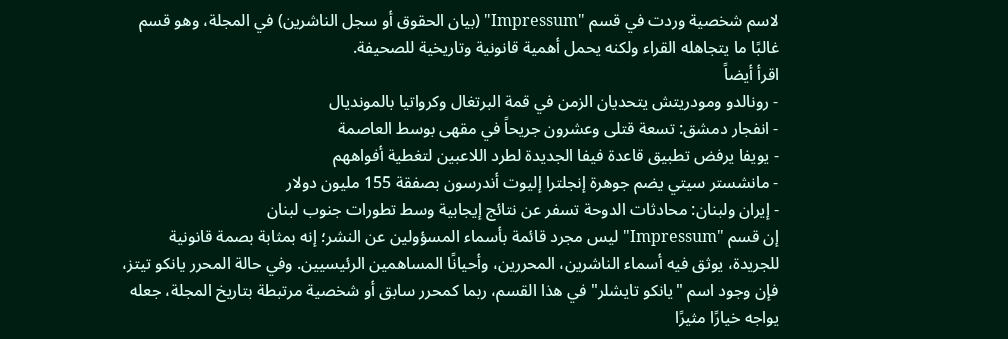لاسم شخصية وردت في قسم "Impressum" (بيان الحقوق أو سجل الناشرين) في المجلة، وهو قسم غالبًا ما يتجاهله القراء ولكنه يحمل أهمية قانونية وتاريخية للصحيفة.
اقرأ أيضاً
- رونالدو ومودريتش يتحديان الزمن في قمة البرتغال وكرواتيا بالمونديال
- انفجار دمشق: تسعة قتلى وعشرون جريحاً في مقهى بوسط العاصمة
- يويفا يرفض تطبيق قاعدة فيفا الجديدة لطرد اللاعبين لتغطية أفواههم
- مانشستر سيتي يضم جوهرة إنجلترا إليوت أندرسون بصفقة 155 مليون دولار
- إيران ولبنان: محادثات الدوحة تسفر عن نتائج إيجابية وسط تطورات جنوب لبنان
إن قسم "Impressum" ليس مجرد قائمة بأسماء المسؤولين عن النشر؛ إنه بمثابة بصمة قانونية للجريدة، يوثق فيه أسماء الناشرين، المحررين، وأحيانًا المساهمين الرئيسيين. وفي حالة المحرر يانكو تيتز، فإن وجود اسم "يانكو تايشلر" في هذا القسم، ربما كمحرر سابق أو شخصية مرتبطة بتاريخ المجلة، جعله يواجه خيارًا مثيرًا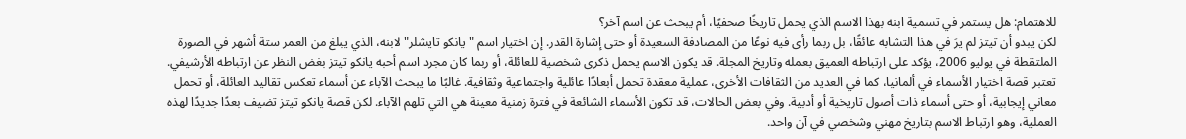للاهتمام: هل يستمر في تسمية ابنه بهذا الاسم الذي يحمل تاريخًا صحفيًا، أم يبحث عن اسم آخر؟
لكن يبدو أن تيتز لم يرَ في هذا التشابه عائقًا، بل ربما رأى فيه نوعًا من المصادفة السعيدة أو حتى إشارة القدر. إن اختيار اسم "يانكو تايشلر" لابنه، الذي يبلغ من العمر ستة أشهر في الصورة الملتقطة في يوليو 2006، يؤكد على ارتباطه العميق بعمله وتاريخ المجلة. قد يكون الاسم يحمل ذكرى شخصية للعائلة، أو ربما كان مجرد اسم أحبه يانكو تيتز بغض النظر عن ارتباطه الأرشيفي.
تعتبر قصة اختيار الأسماء في ألمانيا، كما في العديد من الثقافات الأخرى، عملية معقدة تحمل أبعادًا عائلية واجتماعية وثقافية. غالبًا ما يبحث الآباء عن أسماء تعكس تقاليد العائلة، أو تحمل معاني إيجابية، أو حتى أسماء ذات أصول تاريخية أو أدبية. وفي بعض الحالات، قد تكون الأسماء الشائعة في فترة زمنية معينة هي التي تلهم الآباء. لكن قصة يانكو تيتز تضيف بعدًا جديدًا لهذه العملية، وهو ارتباط الاسم بتاريخ مهني وشخصي في آن واحد.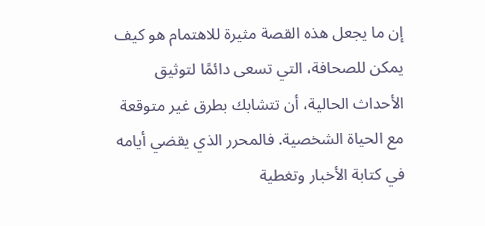إن ما يجعل هذه القصة مثيرة للاهتمام هو كيف يمكن للصحافة، التي تسعى دائمًا لتوثيق الأحداث الحالية، أن تتشابك بطرق غير متوقعة مع الحياة الشخصية. فالمحرر الذي يقضي أيامه في كتابة الأخبار وتغطية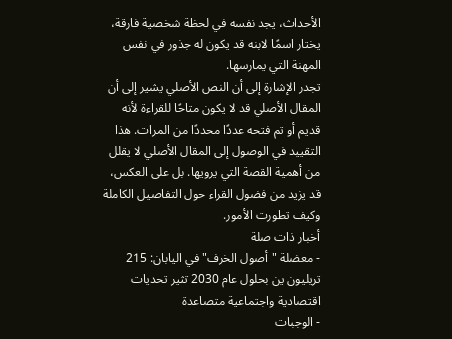الأحداث، يجد نفسه في لحظة شخصية فارقة، يختار اسمًا لابنه قد يكون له جذور في نفس المهنة التي يمارسها.
تجدر الإشارة إلى أن النص الأصلي يشير إلى أن المقال الأصلي قد لا يكون متاحًا للقراءة لأنه قديم أو تم فتحه عددًا محددًا من المرات. هذا التقييد في الوصول إلى المقال الأصلي لا يقلل من أهمية القصة التي يرويها. بل على العكس، قد يزيد من فضول القراء حول التفاصيل الكاملة وكيف تطورت الأمور.
أخبار ذات صلة
- معضلة "أصول الخرف" في اليابان: 215 تريليون ين بحلول عام 2030 تثير تحديات اقتصادية واجتماعية متصاعدة
- الوجبات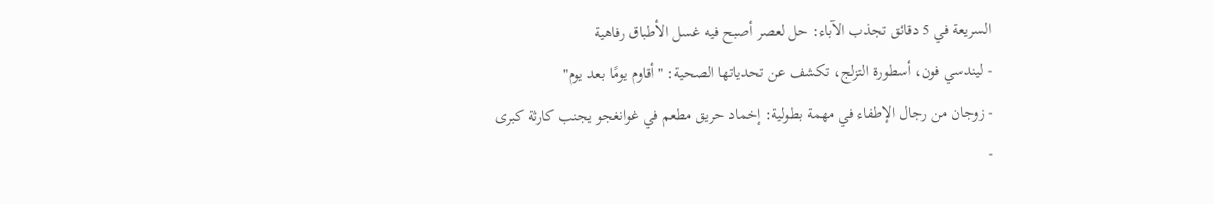السريعة في 5 دقائق تجذب الآباء: حل لعصر أصبح فيه غسل الأطباق رفاهية
- ليندسي فون، أسطورة التزلج، تكشف عن تحدياتها الصحية: "أقاوم يومًا بعد يوم"
- زوجان من رجال الإطفاء في مهمة بطولية: إخماد حريق مطعم في غوانغجو يجنب كارثة كبرى
-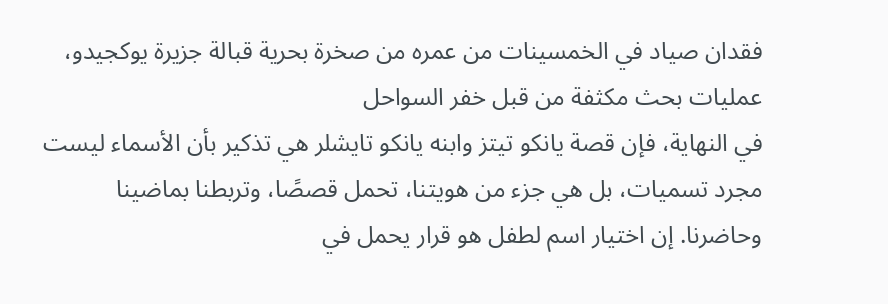فقدان صياد في الخمسينات من عمره من صخرة بحرية قبالة جزيرة يوكجيدو، عمليات بحث مكثفة من قبل خفر السواحل
في النهاية، فإن قصة يانكو تيتز وابنه يانكو تايشلر هي تذكير بأن الأسماء ليست مجرد تسميات، بل هي جزء من هويتنا، تحمل قصصًا، وتربطنا بماضينا وحاضرنا. إن اختيار اسم لطفل هو قرار يحمل في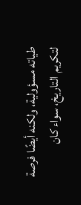طياته مسؤولية، ولكنه أيضًا فرصة لتكريم التاريخ، سواء كان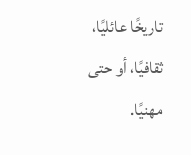تاريخًا عائليًا، ثقافيًا، أو حتى مهنيًا.